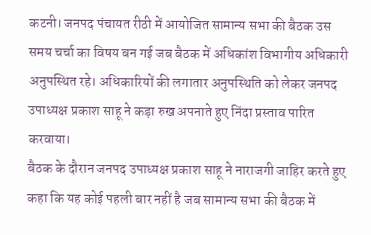कटनी। जनपद पंचायत रीठी में आयोजित सामान्य सभा की बैठक उस समय चर्चा का विषय बन गई जब बैठक में अधिकांश विभागीय अधिकारी अनुपस्थित रहे। अधिकारियों की लगातार अनुपस्थिति को लेकर जनपद उपाध्यक्ष प्रकाश साहू ने कड़ा रुख अपनाते हुए निंदा प्रस्ताव पारित करवाया।
बैठक के दौरान जनपद उपाध्यक्ष प्रकाश साहू ने नाराजगी जाहिर करते हुए कहा कि यह कोई पहली बार नहीं है जब सामान्य सभा की बैठक में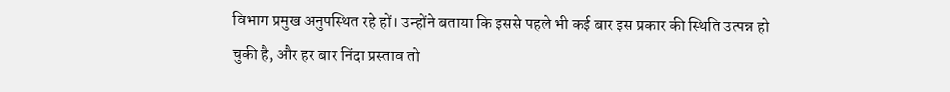विभाग प्रमुख अनुपस्थित रहे हों। उन्होंने बताया कि इससे पहले भी कई बार इस प्रकार की स्थिति उत्पन्न हो चुकी है, और हर बार निंदा प्रस्ताव तो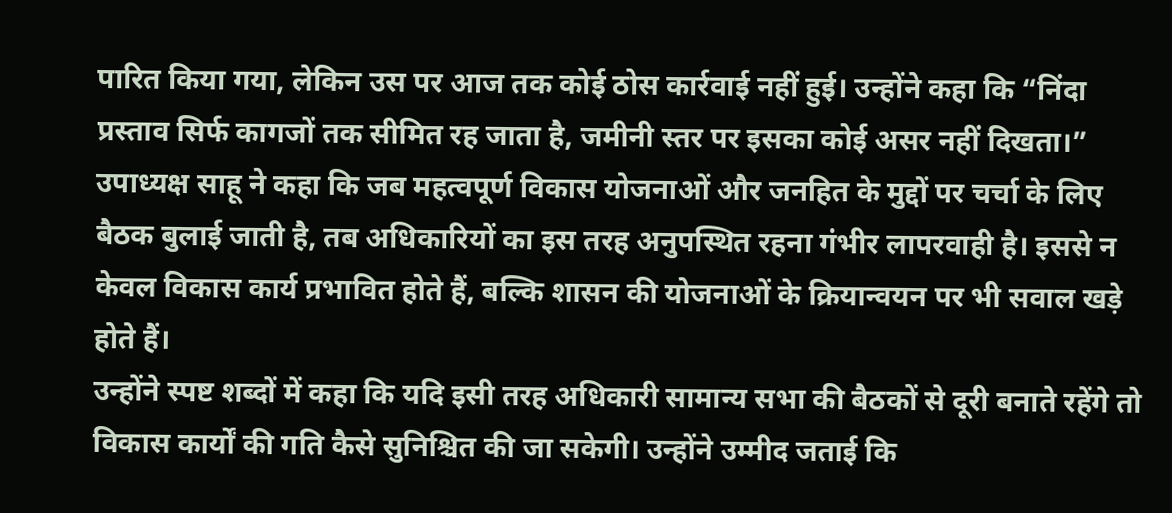पारित किया गया, लेकिन उस पर आज तक कोई ठोस कार्रवाई नहीं हुई। उन्होंने कहा कि “निंदा प्रस्ताव सिर्फ कागजों तक सीमित रह जाता है, जमीनी स्तर पर इसका कोई असर नहीं दिखता।”
उपाध्यक्ष साहू ने कहा कि जब महत्वपूर्ण विकास योजनाओं और जनहित के मुद्दों पर चर्चा के लिए बैठक बुलाई जाती है, तब अधिकारियों का इस तरह अनुपस्थित रहना गंभीर लापरवाही है। इससे न केवल विकास कार्य प्रभावित होते हैं, बल्कि शासन की योजनाओं के क्रियान्वयन पर भी सवाल खड़े होते हैं।
उन्होंने स्पष्ट शब्दों में कहा कि यदि इसी तरह अधिकारी सामान्य सभा की बैठकों से दूरी बनाते रहेंगे तो विकास कार्यों की गति कैसे सुनिश्चित की जा सकेगी। उन्होंने उम्मीद जताई कि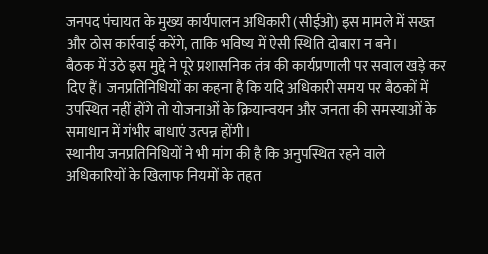जनपद पंचायत के मुख्य कार्यपालन अधिकारी (सीईओ) इस मामले में सख्त और ठोस कार्रवाई करेंगे, ताकि भविष्य में ऐसी स्थिति दोबारा न बने।
बैठक में उठे इस मुद्दे ने पूरे प्रशासनिक तंत्र की कार्यप्रणाली पर सवाल खड़े कर दिए हैं। जनप्रतिनिधियों का कहना है कि यदि अधिकारी समय पर बैठकों में उपस्थित नहीं होंगे तो योजनाओं के क्रियान्वयन और जनता की समस्याओं के समाधान में गंभीर बाधाएं उत्पन्न होंगी।
स्थानीय जनप्रतिनिधियों ने भी मांग की है कि अनुपस्थित रहने वाले अधिकारियों के खिलाफ नियमों के तहत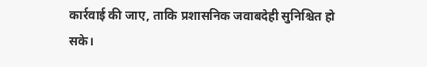कार्रवाई की जाए, ताकि प्रशासनिक जवाबदेही सुनिश्चित हो सके।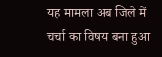यह मामला अब जिले में चर्चा का विषय बना हुआ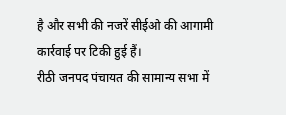है और सभी की नजरें सीईओ की आगामी कार्रवाई पर टिकी हुई हैं।
रीठी जनपद पंचायत की सामान्य सभा में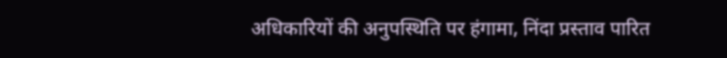अधिकारियों की अनुपस्थिति पर हंगामा, निंदा प्रस्ताव पारित